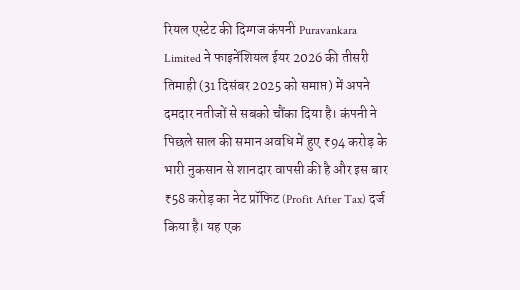रियल एस्टेट की दिग्गज कंपनी Puravankara Limited ने फाइनेंशियल ईयर 2026 की तीसरी तिमाही (31 दिसंबर 2025 को समाप्त) में अपने दमदार नतीजों से सबको चौंका दिया है। कंपनी ने पिछले साल की समान अवधि में हुए ₹94 करोड़ के भारी नुकसान से शानदार वापसी की है और इस बार ₹58 करोड़ का नेट प्रॉफिट (Profit After Tax) दर्ज किया है। यह एक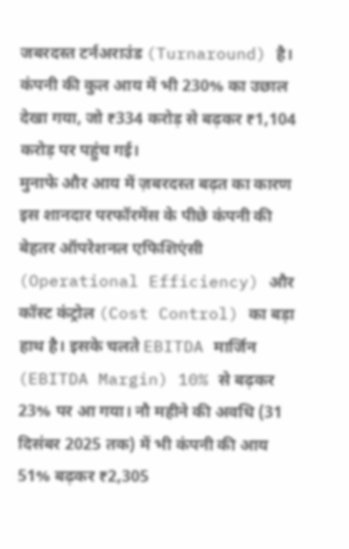जबरदस्त टर्नअराउंड (Turnaround) है। कंपनी की कुल आय में भी 230% का उछाल देखा गया, जो ₹334 करोड़ से बढ़कर ₹1,104 करोड़ पर पहुंच गई।
मुनाफे और आय में ज़बरदस्त बढ़त का कारण
इस शानदार परफॉरमेंस के पीछे कंपनी की बेहतर ऑपरेशनल एफिशिएंसी (Operational Efficiency) और कॉस्ट कंट्रोल (Cost Control) का बड़ा हाथ है। इसके चलते EBITDA मार्जिन (EBITDA Margin) 10% से बढ़कर 23% पर आ गया। नौ महीने की अवधि (31 दिसंबर 2025 तक) में भी कंपनी की आय 51% बढ़कर ₹2,305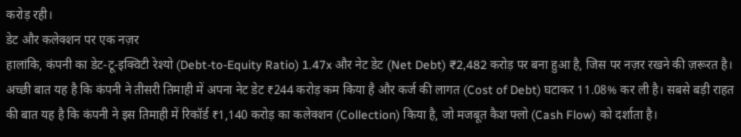करोड़ रही।
डेट और कलेक्शन पर एक नज़र
हालांकि, कंपनी का डेट-टू-इक्विटी रेश्यो (Debt-to-Equity Ratio) 1.47x और नेट डेट (Net Debt) ₹2,482 करोड़ पर बना हुआ है, जिस पर नज़र रखने की ज़रूरत है। अच्छी बात यह है कि कंपनी ने तीसरी तिमाही में अपना नेट डेट ₹244 करोड़ कम किया है और कर्ज की लागत (Cost of Debt) घटाकर 11.08% कर ली है। सबसे बड़ी राहत की बात यह है कि कंपनी ने इस तिमाही में रिकॉर्ड ₹1,140 करोड़ का कलेक्शन (Collection) किया है, जो मजबूत कैश फ्लो (Cash Flow) को दर्शाता है।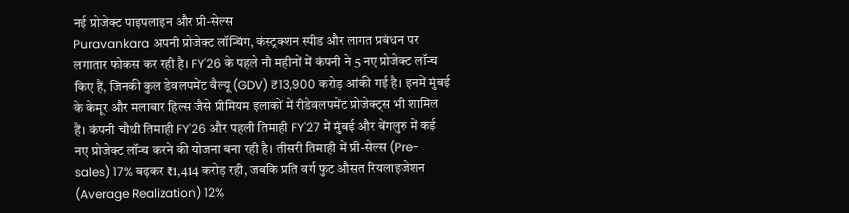नई प्रोजेक्ट पाइपलाइन और प्री-सेल्स
Puravankara अपनी प्रोजेक्ट लॉन्चिंग, कंस्ट्रक्शन स्पीड और लागत प्रबंधन पर लगातार फोकस कर रही है। FY'26 के पहले नौ महीनों में कंपनी ने 5 नए प्रोजेक्ट लॉन्च किए हैं, जिनकी कुल डेवलपमेंट वैल्यू (GDV) ₹13,900 करोड़ आंकी गई है। इनमें मुंबई के केमूर और मलाबार हिल्स जैसे प्रीमियम इलाकों में रीडेवलपमेंट प्रोजेक्ट्स भी शामिल हैं। कंपनी चौथी तिमाही FY'26 और पहली तिमाही FY'27 में मुंबई और बेंगलुरु में कई नए प्रोजेक्ट लॉन्च करने की योजना बना रही है। तीसरी तिमाही में प्री-सेल्स (Pre-sales) 17% बढ़कर ₹1,414 करोड़ रही, जबकि प्रति वर्ग फुट औसत रियलाइजेशन (Average Realization) 12%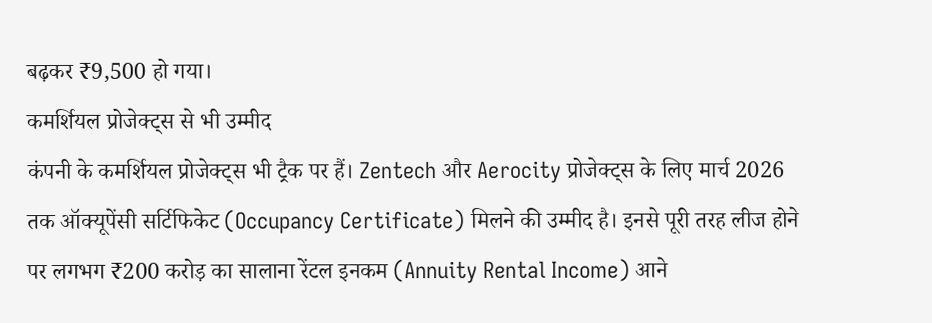बढ़कर ₹9,500 हो गया।
कमर्शियल प्रोजेक्ट्स से भी उम्मीद
कंपनी के कमर्शियल प्रोजेक्ट्स भी ट्रैक पर हैं। Zentech और Aerocity प्रोजेक्ट्स के लिए मार्च 2026 तक ऑक्यूपेंसी सर्टिफिकेट (Occupancy Certificate) मिलने की उम्मीद है। इनसे पूरी तरह लीज होने पर लगभग ₹200 करोड़ का सालाना रेंटल इनकम (Annuity Rental Income) आने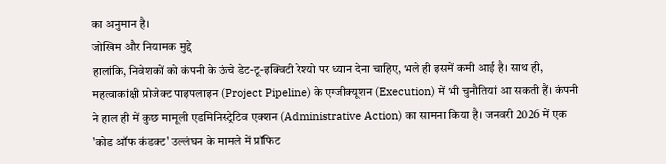का अनुमान है।
जोखिम और नियामक मुद्दे
हालांकि, निवेशकों को कंपनी के ऊंचे डेट-टू-इक्विटी रेश्यो पर ध्यान देना चाहिए, भले ही इसमें कमी आई है। साथ ही, महत्वाकांक्षी प्रोजेक्ट पाइपलाइन (Project Pipeline) के एग्जीक्यूशन (Execution) में भी चुनौतियां आ सकती हैं। कंपनी ने हाल ही में कुछ मामूली एडमिनिस्ट्रेटिव एक्शन (Administrative Action) का सामना किया है। जनवरी 2026 में एक 'कोड ऑफ कंडक्ट' उल्लंघन के मामले में प्रॉफिट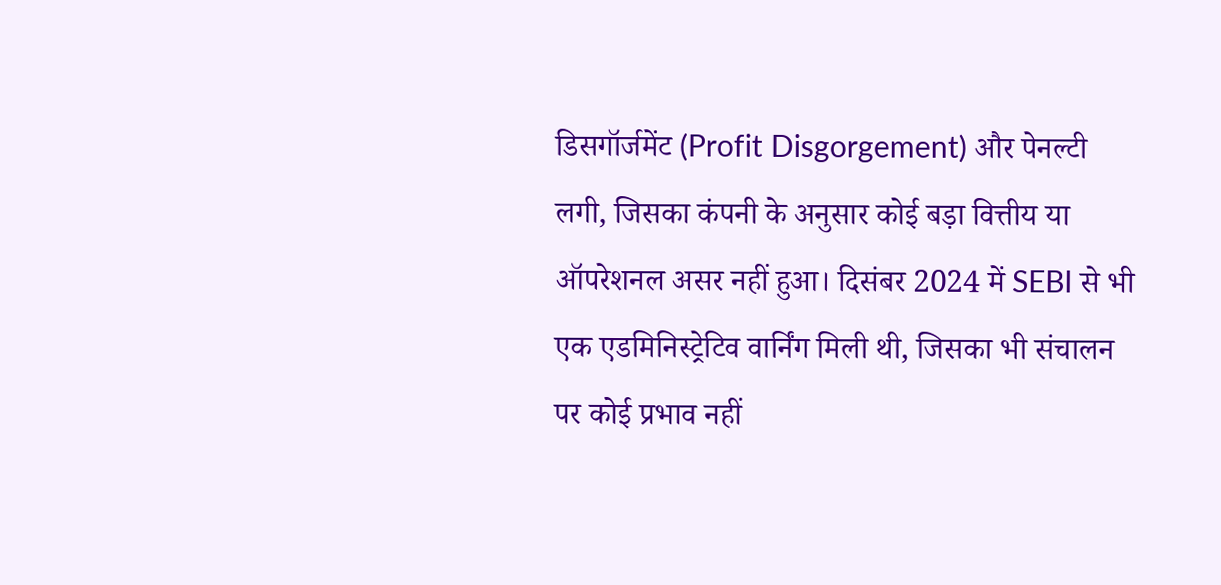डिसगॉर्जमेंट (Profit Disgorgement) और पेनल्टी लगी, जिसका कंपनी के अनुसार कोई बड़ा वित्तीय या ऑपरेशनल असर नहीं हुआ। दिसंबर 2024 में SEBI से भी एक एडमिनिस्ट्रेटिव वार्निंग मिली थी, जिसका भी संचालन पर कोई प्रभाव नहीं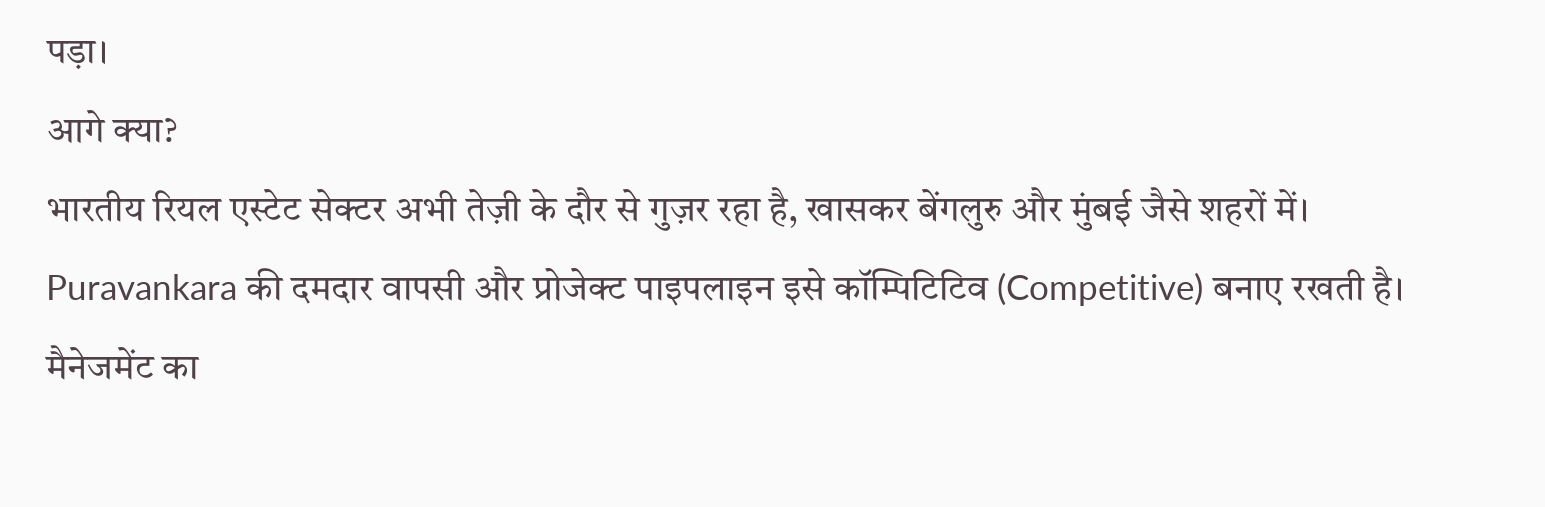पड़ा।
आगे क्या?
भारतीय रियल एस्टेट सेक्टर अभी तेज़ी के दौर से गुज़र रहा है, खासकर बेंगलुरु और मुंबई जैसे शहरों में। Puravankara की दमदार वापसी और प्रोजेक्ट पाइपलाइन इसे कॉम्पिटिटिव (Competitive) बनाए रखती है। मैनेजमेंट का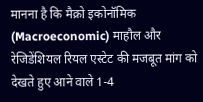मानना है कि मैक्रो इकोनॉमिक (Macroeconomic) माहौल और रेजिडेंशियल रियल एस्टेट की मजबूत मांग को देखते हुए आने वाले 1-4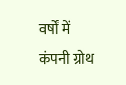वर्षों में कंपनी ग्रोथ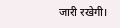जारी रखेगी।